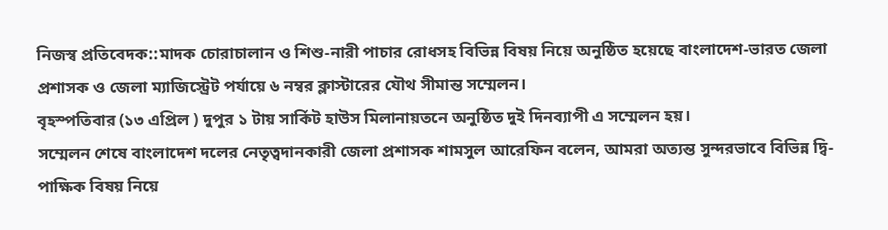নিজস্ব প্রতিবেদক::মাদক চোরাচালান ও শিশু-নারী পাচার রোধসহ বিভিন্ন বিষয় নিয়ে অনুষ্ঠিত হয়েছে বাংলাদেশ-ভারত জেলা প্রশাসক ও জেলা ম্যাজিস্ট্রেট পর্যায়ে ৬ নম্বর ক্লাস্টারের যৌথ সীমান্ত সম্মেলন।
বৃহস্পতিবার (১৩ এপ্রিল ) দুপুর ১ টায় সার্কিট হাউস মিলানায়তনে অনুষ্ঠিত দুই দিনব্যাপী এ সম্মেলন হয়।
সম্মেলন শেষে বাংলাদেশ দলের নেতৃত্বদানকারী জেলা প্রশাসক শামসুল আরেফিন বলেন, আমরা অত্যন্ত সুন্দরভাবে বিভিন্ন দ্বি-পাক্ষিক বিষয় নিয়ে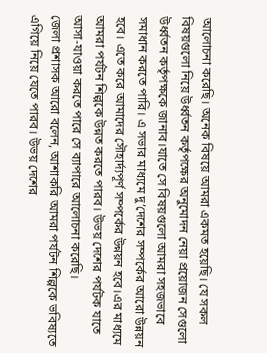আলোচনা করেছি। অনেক বিষয়ে আমরা একমত হয়েছি। যে সকল বিষয়গুলো নিয়ে উর্ধ্বতন কর্তৃপক্ষের অনুমোদন নেয়া প্রয়োজন সেগুলো উর্ধ্বতন কর্তৃপক্ষকে জানাব।যাতে সে বিষয়গুলো আমরা সহজভাবে সমাধান করতে পারি। এ সভার মাধ্যমে দু’দেশের সম্পর্কের আরো উন্নয়ন হবে। এতে করে আমাদের সৌহার্দ্যপূর্ণ সম্পর্কের উন্নয়ন হবে।এর মাধ্যমে আমরা পর্যটন শিল্পকে উন্নত করতে পারব। উভয় দেশের পর্যটক যাতে আসা-যাওয়া করতে পারে সে ব্যাপারে আলোচনা করেছি।
জেলা প্রশাসক আরো বলেন, আশাকরি আমরা পর্যটন শিল্পকে ভবিষ্যতে এগিয়ে নিয়ে যেতে পারব। উভয় দেশের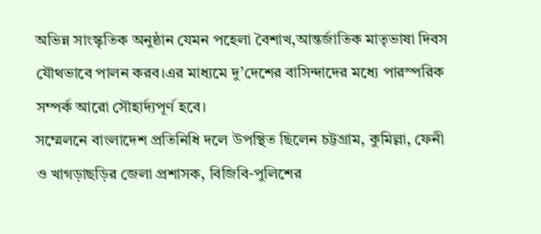অভিন্ন সাংস্কৃতিক অনুষ্ঠান যেমন পহেলা বৈশাখ,আন্তর্জাতিক মাতৃভাষা দিবস যৌথভাবে পালন করব।এর মাধ্যমে দু’দেশের বাসিন্দাদের মধ্যে পারস্পরিক সম্পর্ক আরো সৌহার্দ্যপূর্ণ হবে।
সম্মেলনে বাংলাদেশ প্রতিনিধি দলে উপস্থিত ছিলেন চট্টগ্রাম, কুমিল্লা, ফেনী ও খাগড়াছড়ির জেলা প্রশাসক, বিজিবি-পুলিশের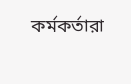কর্মকর্তারা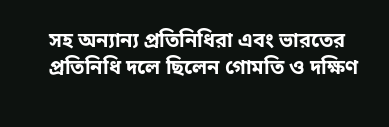সহ অন্যান্য প্রতিনিধিরা এবং ভারতের প্রতিনিধি দলে ছিলেন গোমতি ও দক্ষিণ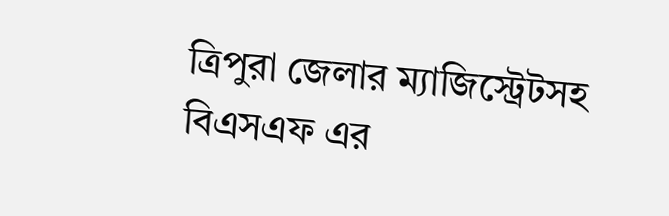ত্রিপুরা জেলার ম্যাজিস্ট্রেটসহ বিএসএফ এর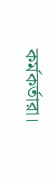কর্মকর্তারা।